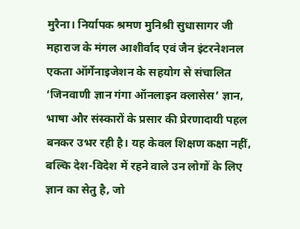मुरैना। निर्यापक श्रमण मुनिश्री सुधासागर जी महाराज के मंगल आशीर्वाद एवं जैन इंटरनेशनल एकता ऑर्गेनाइजेशन के सहयोग से संचालित ‘जिनवाणी ज्ञान गंगा ऑनलाइन क्लासेस’ ज्ञान, भाषा और संस्कारों के प्रसार की प्रेरणादायी पहल बनकर उभर रही है। यह केवल शिक्षण कक्षा नहीं, बल्कि देश-विदेश में रहने वाले उन लोगों के लिए ज्ञान का सेतु है, जो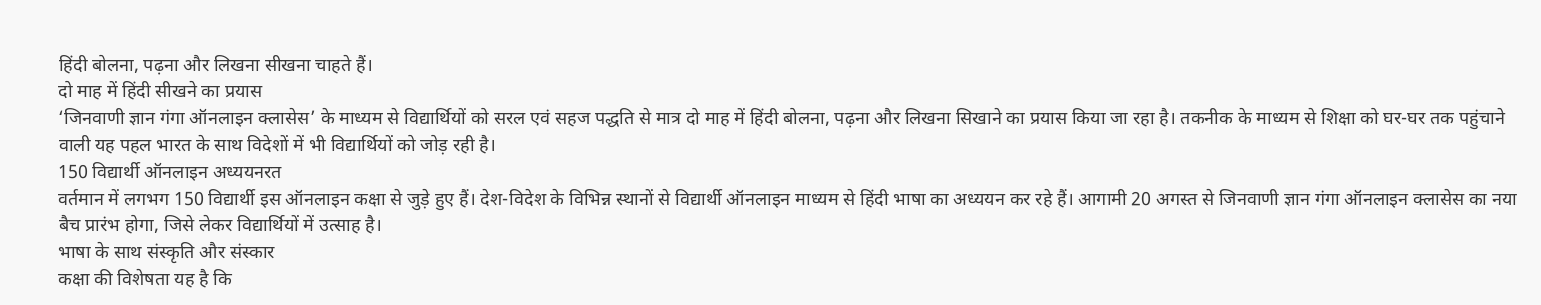हिंदी बोलना, पढ़ना और लिखना सीखना चाहते हैं।
दो माह में हिंदी सीखने का प्रयास
‘जिनवाणी ज्ञान गंगा ऑनलाइन क्लासेस’ के माध्यम से विद्यार्थियों को सरल एवं सहज पद्धति से मात्र दो माह में हिंदी बोलना, पढ़ना और लिखना सिखाने का प्रयास किया जा रहा है। तकनीक के माध्यम से शिक्षा को घर-घर तक पहुंचाने वाली यह पहल भारत के साथ विदेशों में भी विद्यार्थियों को जोड़ रही है।
150 विद्यार्थी ऑनलाइन अध्ययनरत
वर्तमान में लगभग 150 विद्यार्थी इस ऑनलाइन कक्षा से जुड़े हुए हैं। देश-विदेश के विभिन्न स्थानों से विद्यार्थी ऑनलाइन माध्यम से हिंदी भाषा का अध्ययन कर रहे हैं। आगामी 20 अगस्त से जिनवाणी ज्ञान गंगा ऑनलाइन क्लासेस का नया बैच प्रारंभ होगा, जिसे लेकर विद्यार्थियों में उत्साह है।
भाषा के साथ संस्कृति और संस्कार
कक्षा की विशेषता यह है कि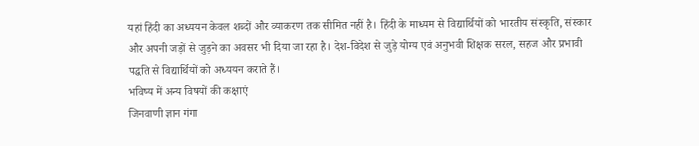यहां हिंदी का अध्ययन केवल शब्दों और व्याकरण तक सीमित नहीं है। हिंदी के माध्यम से विद्यार्थियों को भारतीय संस्कृति, संस्कार और अपनी जड़ों से जुड़ने का अवसर भी दिया जा रहा है। देश-विदेश से जुड़े योग्य एवं अनुभवी शिक्षक सरल, सहज और प्रभावी पद्धति से विद्यार्थियों को अध्ययन कराते हैं।
भविष्य में अन्य विषयों की कक्षाएं
जिनवाणी ज्ञान गंगा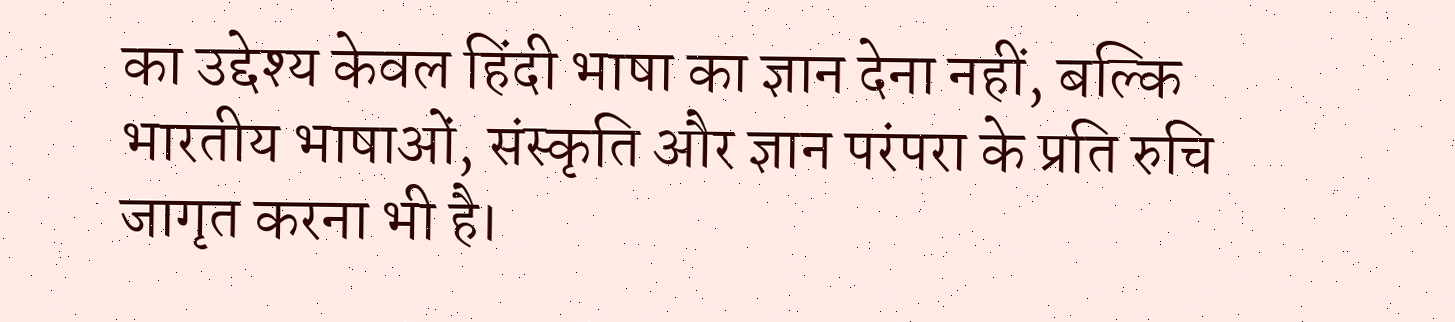का उद्देश्य केवल हिंदी भाषा का ज्ञान देना नहीं, बल्कि भारतीय भाषाओं, संस्कृति और ज्ञान परंपरा के प्रति रुचि जागृत करना भी है।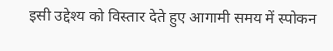इसी उद्देश्य को विस्तार देते हुए आगामी समय में स्पोकन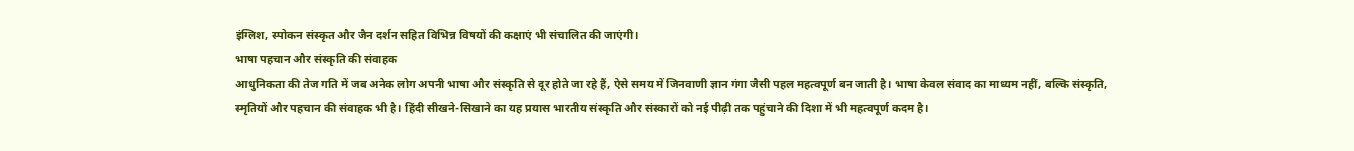इंग्लिश, स्पोकन संस्कृत और जैन दर्शन सहित विभिन्न विषयों की कक्षाएं भी संचालित की जाएंगी।
भाषा पहचान और संस्कृति की संवाहक
आधुनिकता की तेज गति में जब अनेक लोग अपनी भाषा और संस्कृति से दूर होते जा रहे हैं, ऐसे समय में जिनवाणी ज्ञान गंगा जैसी पहल महत्वपूर्ण बन जाती है। भाषा केवल संवाद का माध्यम नहीं, बल्कि संस्कृति, स्मृतियों और पहचान की संवाहक भी है। हिंदी सीखने-सिखाने का यह प्रयास भारतीय संस्कृति और संस्कारों को नई पीढ़ी तक पहुंचाने की दिशा में भी महत्वपूर्ण कदम है।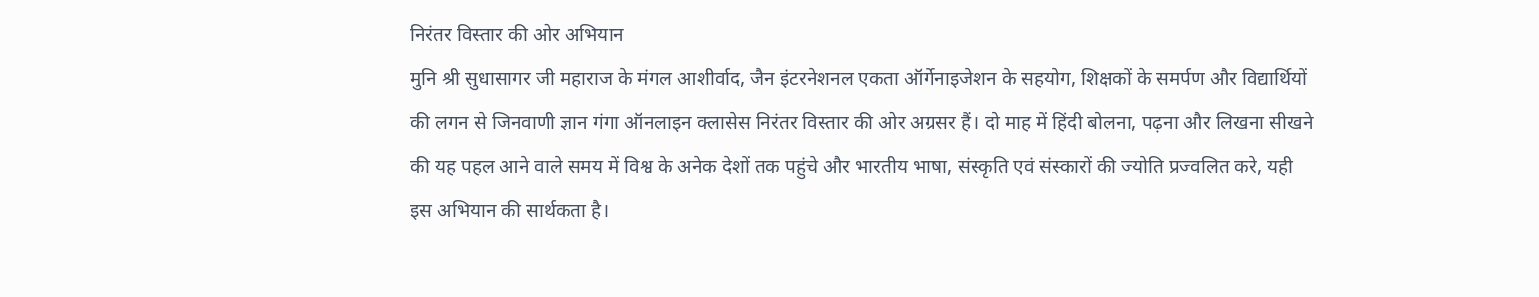निरंतर विस्तार की ओर अभियान
मुनि श्री सुधासागर जी महाराज के मंगल आशीर्वाद, जैन इंटरनेशनल एकता ऑर्गेनाइजेशन के सहयोग, शिक्षकों के समर्पण और विद्यार्थियों की लगन से जिनवाणी ज्ञान गंगा ऑनलाइन क्लासेस निरंतर विस्तार की ओर अग्रसर हैं। दो माह में हिंदी बोलना, पढ़ना और लिखना सीखने की यह पहल आने वाले समय में विश्व के अनेक देशों तक पहुंचे और भारतीय भाषा, संस्कृति एवं संस्कारों की ज्योति प्रज्वलित करे, यही इस अभियान की सार्थकता है।